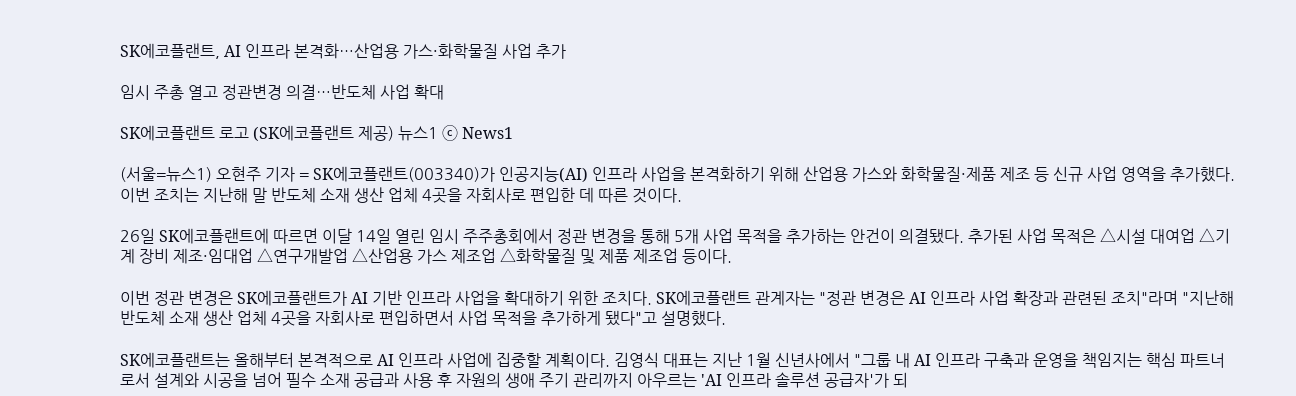SK에코플랜트, AI 인프라 본격화…산업용 가스·화학물질 사업 추가

임시 주총 열고 정관변경 의결…반도체 사업 확대

SK에코플랜트 로고 (SK에코플랜트 제공) 뉴스1 ⓒ News1

(서울=뉴스1) 오현주 기자 = SK에코플랜트(003340)가 인공지능(AI) 인프라 사업을 본격화하기 위해 산업용 가스와 화학물질·제품 제조 등 신규 사업 영역을 추가했다. 이번 조치는 지난해 말 반도체 소재 생산 업체 4곳을 자회사로 편입한 데 따른 것이다.

26일 SK에코플랜트에 따르면 이달 14일 열린 임시 주주총회에서 정관 변경을 통해 5개 사업 목적을 추가하는 안건이 의결됐다. 추가된 사업 목적은 △시설 대여업 △기계 장비 제조·임대업 △연구개발업 △산업용 가스 제조업 △화학물질 및 제품 제조업 등이다.

이번 정관 변경은 SK에코플랜트가 AI 기반 인프라 사업을 확대하기 위한 조치다. SK에코플랜트 관계자는 "정관 변경은 AI 인프라 사업 확장과 관련된 조치"라며 "지난해 반도체 소재 생산 업체 4곳을 자회사로 편입하면서 사업 목적을 추가하게 됐다"고 설명했다.

SK에코플랜트는 올해부터 본격적으로 AI 인프라 사업에 집중할 계획이다. 김영식 대표는 지난 1월 신년사에서 "그룹 내 AI 인프라 구축과 운영을 책임지는 핵심 파트너로서 설계와 시공을 넘어 필수 소재 공급과 사용 후 자원의 생애 주기 관리까지 아우르는 'AI 인프라 솔루션 공급자'가 되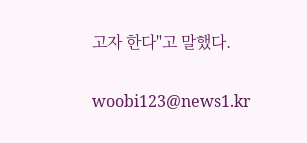고자 한다"고 말했다.

woobi123@news1.kr